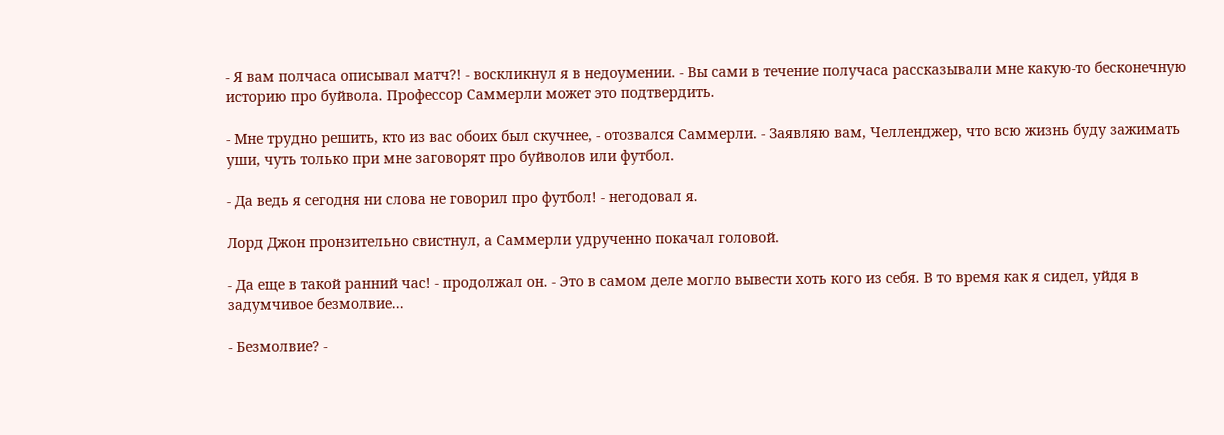- Я вам полчаса описывал матч?! - воскликнул я в недоумении. - Вы сами в течение получаса рассказывали мне какую-то бесконечную историю про буйвола. Профессор Саммерли может это подтвердить.

- Мне трудно решить, кто из вас обоих был скучнее, - отозвался Саммерли. - Заявляю вам, Челленджер, что всю жизнь буду зажимать уши, чуть только при мне заговорят про буйволов или футбол.

- Да ведь я сегодня ни слова не говорил про футбол! - негодовал я.

Лорд Джон пронзительно свистнул, а Саммерли удрученно покачал головой.

- Да еще в такой ранний час! - продолжал он. - Это в самом деле могло вывести хоть кого из себя. В то время как я сидел, уйдя в задумчивое безмолвие...

- Безмолвие? -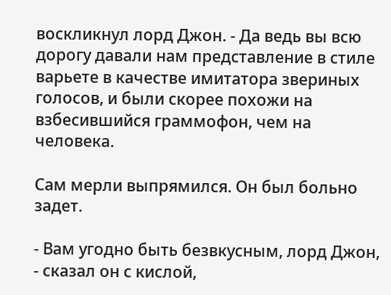воскликнул лорд Джон. - Да ведь вы всю дорогу давали нам представление в стиле варьете в качестве имитатора звериных голосов, и были скорее похожи на взбесившийся граммофон, чем на человека.

Сам мерли выпрямился. Он был больно задет.

- Вам угодно быть безвкусным, лорд Джон, - сказал он с кислой,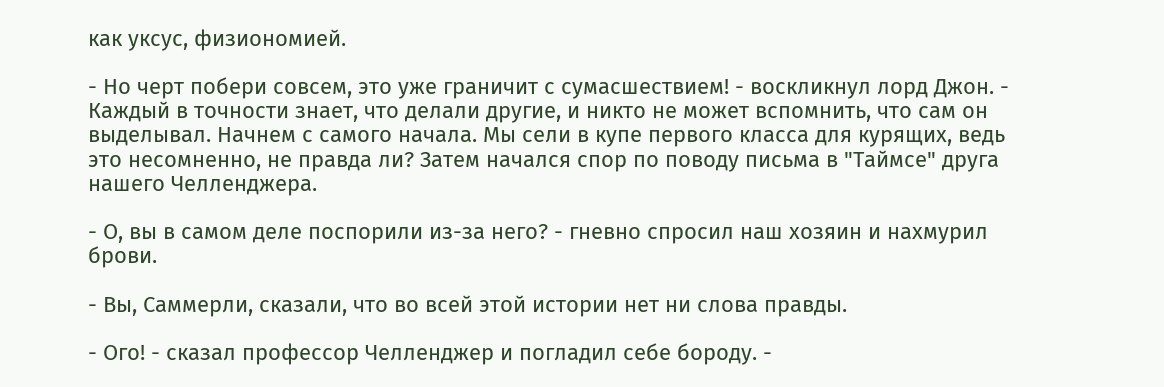как уксус, физиономией.

- Но черт побери совсем, это уже граничит с сумасшествием! - воскликнул лорд Джон. - Каждый в точности знает, что делали другие, и никто не может вспомнить, что сам он выделывал. Начнем с самого начала. Мы сели в купе первого класса для курящих, ведь это несомненно, не правда ли? Затем начался спор по поводу письма в "Таймсе" друга нашего Челленджера.

- О, вы в самом деле поспорили из-за него? - гневно спросил наш хозяин и нахмурил брови.

- Вы, Саммерли, сказали, что во всей этой истории нет ни слова правды.

- Ого! - сказал профессор Челленджер и погладил себе бороду. -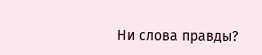Ни слова правды?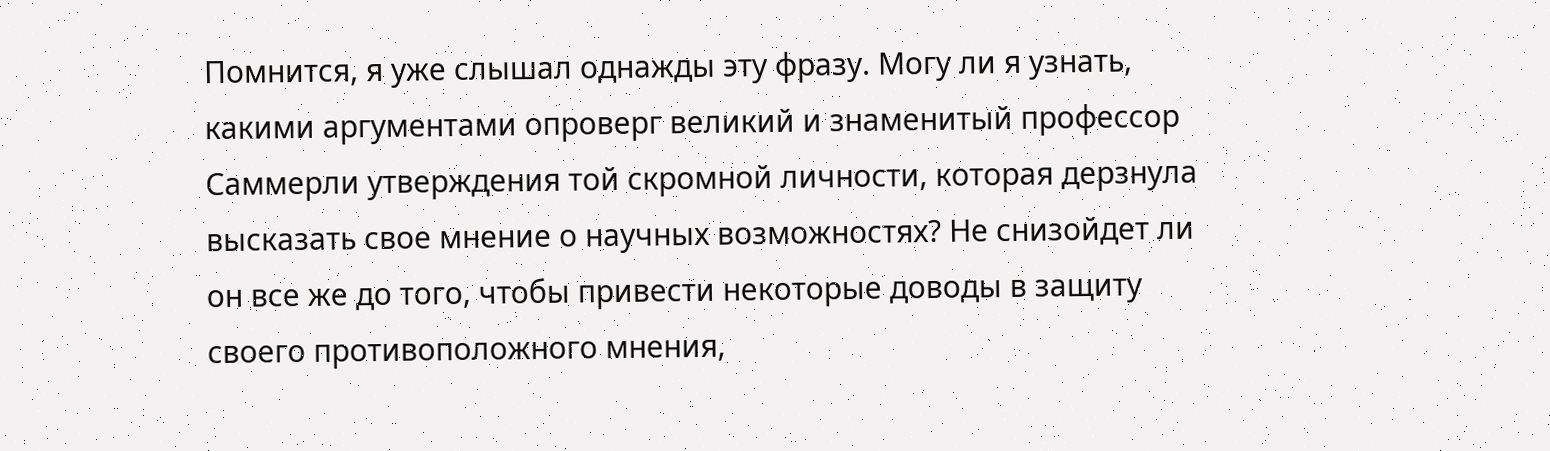Помнится, я уже слышал однажды эту фразу. Могу ли я узнать, какими аргументами опроверг великий и знаменитый профессор Саммерли утверждения той скромной личности, которая дерзнула высказать свое мнение о научных возможностях? Не снизойдет ли он все же до того, чтобы привести некоторые доводы в защиту своего противоположного мнения,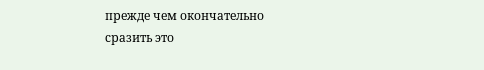прежде чем окончательно сразить это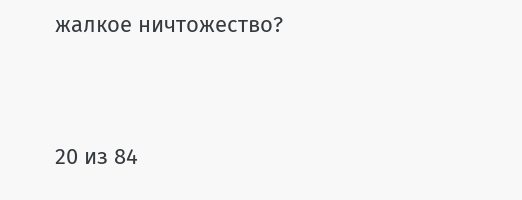жалкое ничтожество?



20 из 84